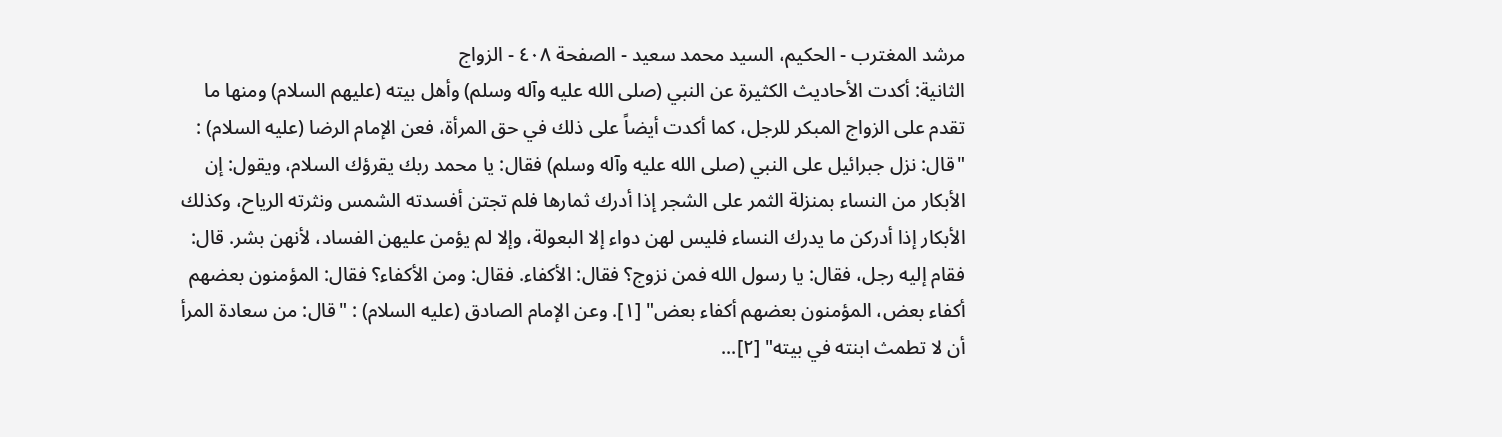مرشد المغترب - الحكيم، السيد محمد سعيد - الصفحة ٤٠٨ - الزواج
الثانية: أكدت الأحاديث الكثيرة عن النبي (صلى الله عليه وآله وسلم) وأهل بيته (عليهم السلام) ومنها ما تقدم على الزواج المبكر للرجل، كما أكدت أيضاً على ذلك في حق المرأة، فعن الإمام الرضا (عليه السلام) : "قال: نزل جبرائيل على النبي (صلى الله عليه وآله وسلم) فقال: يا محمد ربك يقرؤك السلام، ويقول: إن الأبكار من النساء بمنزلة الثمر على الشجر إذا أدرك ثمارها فلم تجتن أفسدته الشمس ونثرته الرياح، وكذلك الأبكار إذا أدركن ما يدرك النساء فليس لهن دواء إلا البعولة، وإلا لم يؤمن عليهن الفساد، لأنهن بشر. قال: فقام إليه رجل، فقال: يا رسول الله فمن نزوج؟ فقال: الأكفاء. فقال: ومن الأكفاء؟ فقال: المؤمنون بعضهم أكفاء بعض، المؤمنون بعضهم أكفاء بعض" [١]. وعن الإمام الصادق (عليه السلام) : "قال: من سعادة المرأ أن لا تطمث ابنته في بيته" [٢]...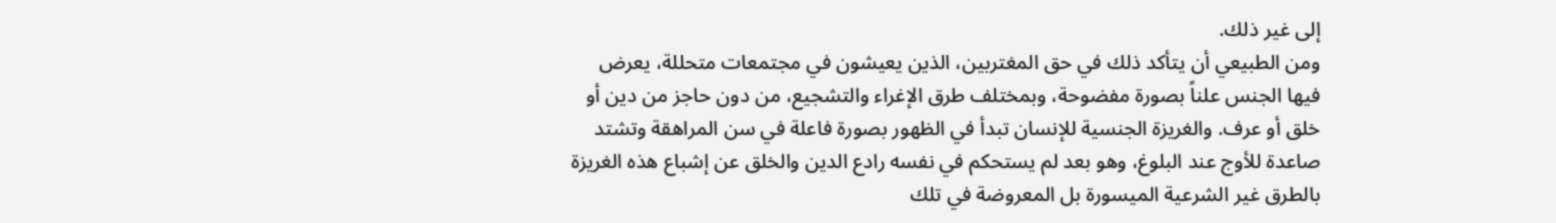إلى غير ذلك.
ومن الطبيعي أن يتأكد ذلك في حق المغتربين، الذين يعيشون في مجتمعات متحللة، يعرض فيها الجنس علناً بصورة مفضوحة، وبمختلف طرق الإغراء والتشجيع، من دون حاجز من دين أو خلق أو عرف. والغريزة الجنسية للإنسان تبدأ في الظهور بصورة فاعلة في سن المراهقة وتشتد صاعدة للأوج عند البلوغ، وهو بعد لم يستحكم في نفسه رادع الدين والخلق عن إشباع هذه الغريزة بالطرق غير الشرعية الميسورة بل المعروضة في تلك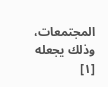المجتمعات، وذلك يجعله
[١]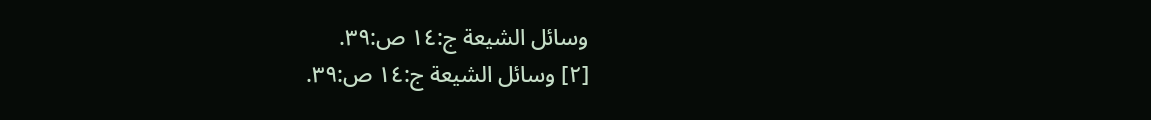وسائل الشيعة ج:١٤ ص:٣٩.
[٢] وسائل الشيعة ج:١٤ ص:٣٩.